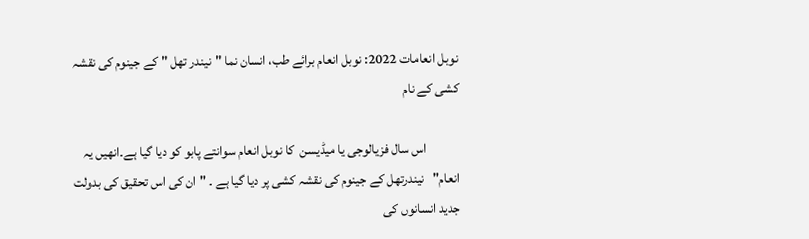نوبل انعامات 2022: نوبل انعام برائے طب، انسان نما "نیندر تھل " کے جینوم کی نقشہ کشی کے نام

            اس سال فزیالوجی یا میڈیسن  کا نوبل انعام سوانتے پابو کو دیا گیا ہے۔انھیں یہ انعام"   نیندرتھل کے جینوم کی نقشہ کشی پر دیا گیا ہے ۔ "ان کی اس تحقیق کی بدولت  جدید انسانوں کی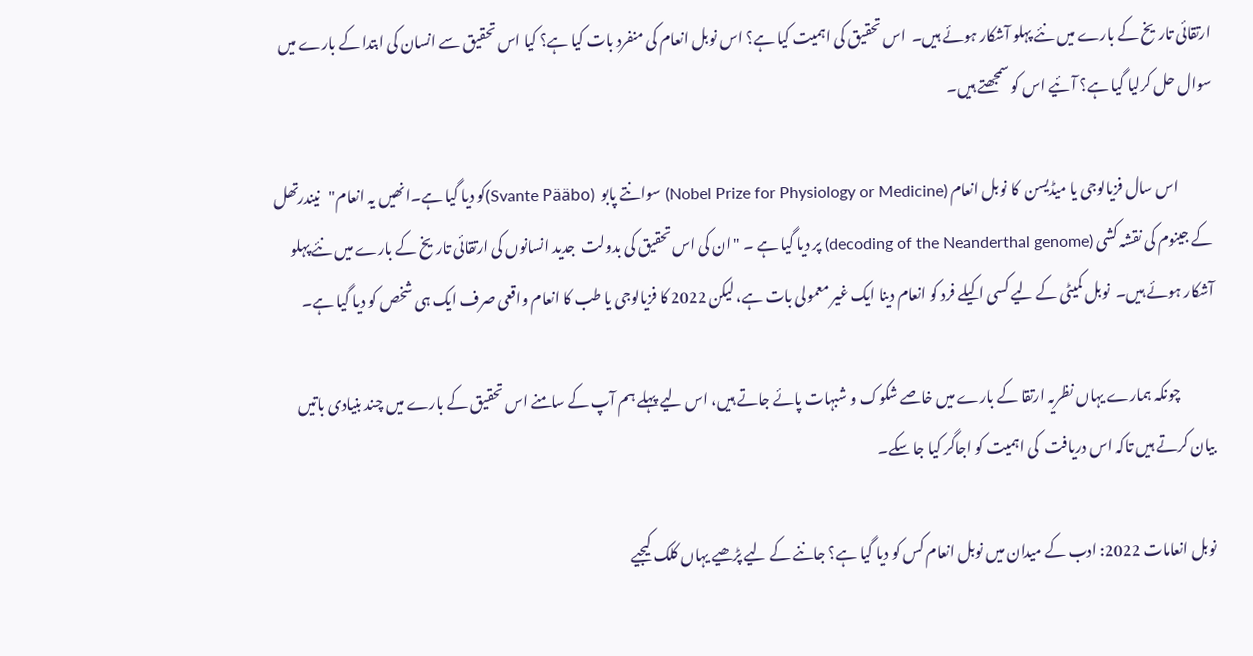ارتقائی تاریخ کے بارے میں نئے پہلو آشکار ہوئے ہیں۔  اس تحقیق کی اہمیت کیا ہے؟ اس نوبل انعام کی منفرد بات کیا ہے؟ کیا اس تحقیق سے انسان کی ابتدا کے بارے میں سوال حل کرلیا گیا ہے؟ آئیے اس کو سمجھتے ہیں۔

            اس سال فزیالوجی یا میڈیسن  کا نوبل انعام (Nobel Prize for Physiology or Medicine) سوانتے پابو  (Svante Pääbo)کو دیا گیا ہے۔انھیں یہ انعام"   نیندرتھل کے جینوم کی نقشہ کشی (decoding of the Neanderthal genome) پر دیا گیا ہے ۔ "ان کی اس تحقیق کی بدولت  جدید انسانوں کی ارتقائی تاریخ کے بارے میں نئے پہلو آشکار ہوئے ہیں۔  نوبل کمیٹی کے لیے کسی اکیلے فرد کو انعام دینا ایک غیر معمولی بات ہے، لیکن 2022 کا فزیالوجی یا طب کا انعام واقعی صرف ایک ہی شخص کو دیا گیا ہے۔

            چونکہ ہمارے یہاں نظریہ ارتقا کے بارے میں خاصے شکوک و شبہات پائے جاتے ہیں، اس لیے پہلے ہم آپ کے سامنے اس تحقیق کے بارے میں چند بنیادی باتیں بیان کرتے ہیں تاکہ اس دریافت  کی اہمیت کو اجاگر کیا جا سکے۔

نوبل انعامات 2022: ادب کے میدان میں نوبل انعام کس کو دیا گیا ہے؟ جاننے کے لیے پڑھیے یہاں کلک کیجیے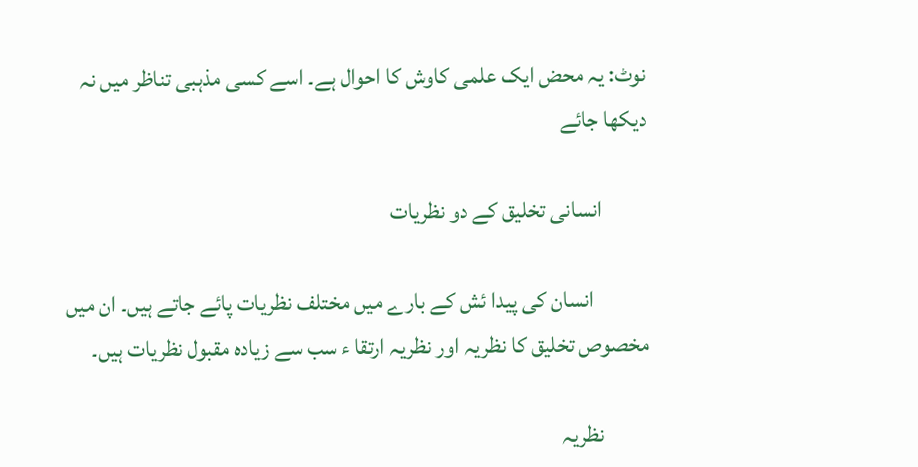نوٹ: یہ محض ایک علمی کاوش کا احوال ہے۔ اسے کسی مذہبی تناظر میں نہ دیکھا جائے

          انسانی تخلیق کے دو نظریات

            انسان کی پیدا ئش کے بارے میں مختلف نظریات پائے جاتے ہیں۔ ان میں مخصوص تخلیق کا نظریہ اور نظریہ ارتقا ء سب سے زیادہ مقبول نظریات ہیں۔

          نظریہ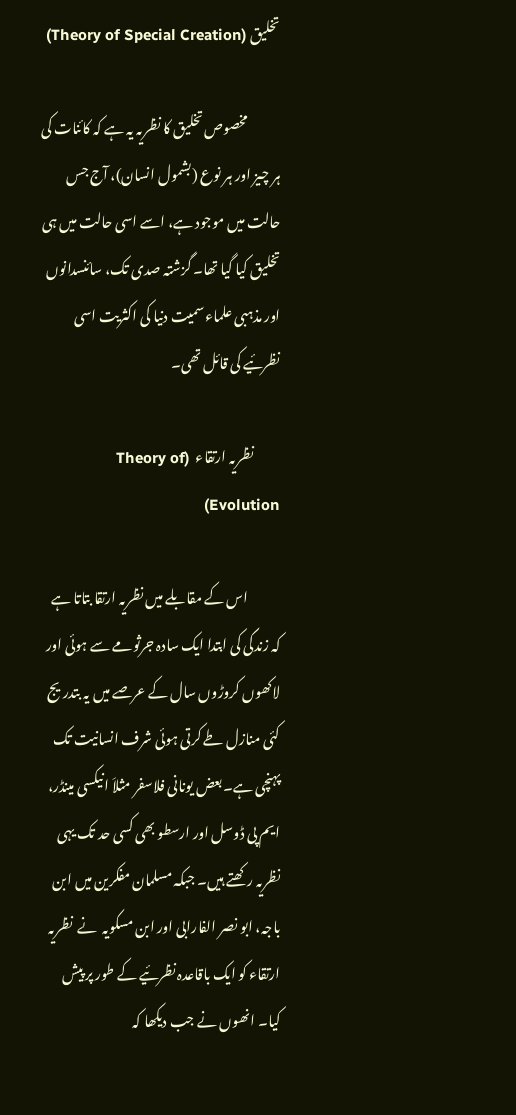تخلیق (Theory of Special Creation)

            مخصوص تخلیق کا نظریہ یہ ہے کہ کائنات کی ہر چیز اور ہر نوع (بشمول انسان)، آج جس حالت میں موجود ہے، اسے اسی حالت میں ہی تخلیق کیا گیا تھا۔ گزشتہ صدی تک، سائنسدانوں اور مذہبی علماء سمیت دنیا کی اکثریت اسی نظرئیے کی قائل تھی۔

          نظریہ ارتقاء  (Theory of Evolution)

            اس کے مقابلے میں نظریہ ارتقا بتاتا ہے کہ زندگی کی ابتدا ایک سادہ جرثومے سے ہوئی اور لاکھوں کروڑوں سال کے عرصے میں یہ بتدریج کئی منازل طے کرتی ہوئی شرف انسانیت تک پہنچی ہے۔بعض یونانی فلاسفر مثلاَ انیکسی مینڈر، ایم پی ڈوسل اور ارسطو بھی کسی حد تک یہی نظریہ رکھتے ہیں۔ جبکہ مسلمان مفکرین میں ابن باجہ، ابو نصر الفارابی اور ابن مسکویہ  نے  نظریہ ارتقاء کو ایک باقاعدہ نظرئیے کے طور پر پیش کیا۔ انھوں نے جب دیکھا کہ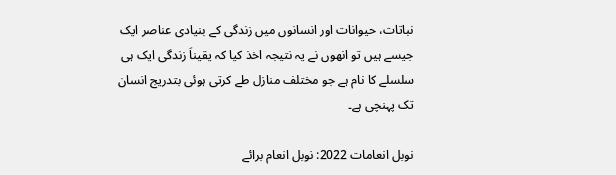نباتات، حیوانات اور انسانوں میں زندگی کے بنیادی عناصر ایک جیسے ہیں تو انھوں نے یہ نتیجہ اخذ کیا کہ یقیناَ زندگی ایک ہی سلسلے کا نام ہے جو مختلف منازل طے کرتی ہوئی بتدریج انسان تک پہنچی ہے۔

نوبل انعامات 2022: نوبل انعام برائے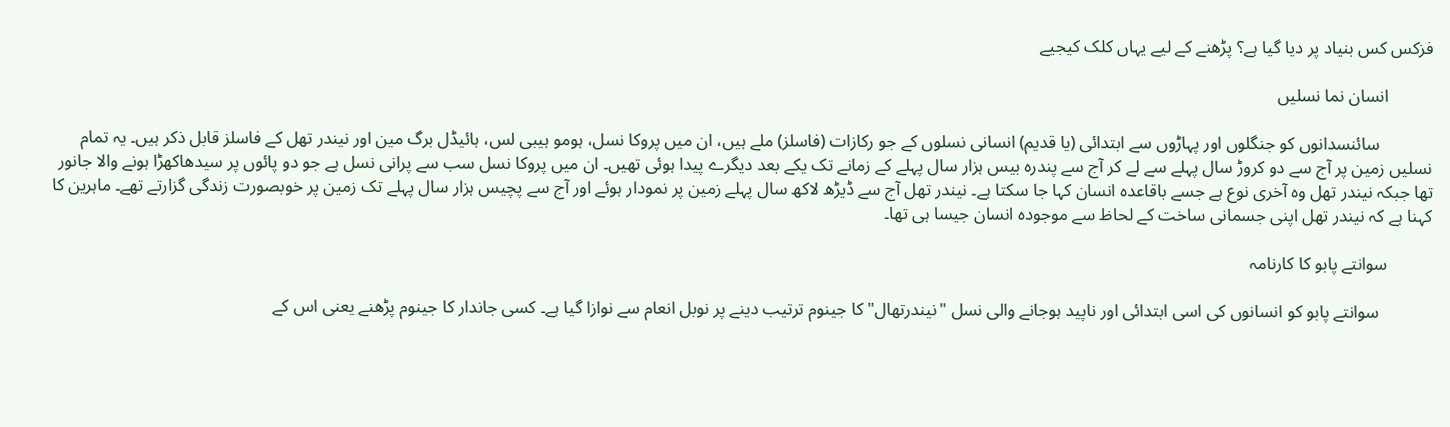فزکس کس بنیاد پر دیا گیا ہے؟ پڑھنے کے لیے یہاں کلک کیجیے

          انسان نما نسلیں

            سائنسدانوں کو جنگلوں اور پہاڑوں سے ابتدائی (یا قدیم) انسانی نسلوں کے جو رکازات (فاسلز) ملے ہیں، ان میں پروکا نسل، ہومو ہیبی لس، ہائیڈل برگ مین اور نیندر تھل کے فاسلز قابل ذکر ہیں۔ یہ تمام نسلیں زمین پر آج سے دو کروڑ سال پہلے سے لے کر آج سے پندرہ بیس ہزار سال پہلے کے زمانے تک یکے بعد دیگرے پیدا ہوئی تھیں۔ ان میں پروکا نسل سب سے پرانی نسل ہے جو دو پائوں پر سیدھاکھڑا ہونے والا جانور تھا جبکہ نیندر تھل وہ آخری نوع ہے جسے باقاعدہ انسان کہا جا سکتا ہے۔ نیندر تھل آج سے ڈیڑھ لاکھ سال پہلے زمین پر نمودار ہوئے اور آج سے پچیس ہزار سال پہلے تک زمین پر خوبصورت زندگی گزارتے تھے۔ ماہرین کا کہنا ہے کہ نیندر تھل اپنی جسمانی ساخت کے لحاظ سے موجودہ انسان جیسا ہی تھا۔

          سوانتے پابو کا کارنامہ

            سوانتے پابو کو انسانوں کی اسی ابتدائی اور ناپید ہوجانے والی نسل "نیندرتھال" کا جینوم ترتیب دینے پر نوبل انعام سے نوازا گیا ہے۔ کسی جاندار کا جینوم پڑھنے یعنی اس کے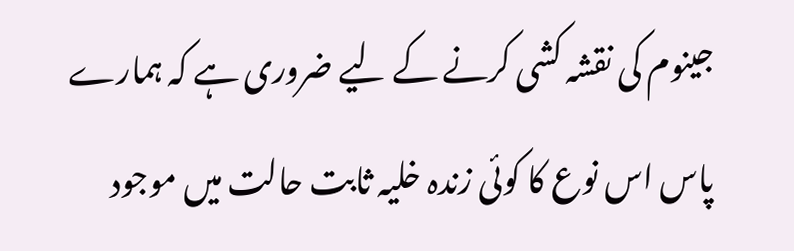جینوم کی نقشہ کشی کرنے کے لیے ضروری ہے کہ ہمارے پاس اس نوع کا کوئی زندہ خلیہ ثابت حالت میں موجود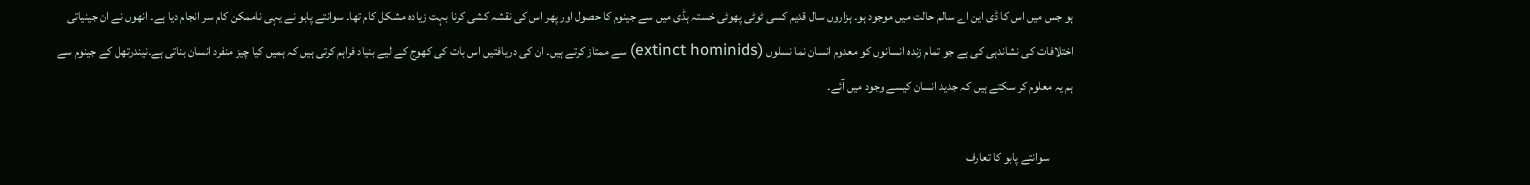ہو جس میں اس کا ڈی این اے سالم حالت میں موجود ہو۔ ہزاروں سال قدیم کسی ٹوٹی پھوٹی خستہ ہڈی میں سے جینوم کا حصول اور پھر اس کی نقشہ کشی کرنا بہت زیادہ مشکل کام تھا۔ سوانتے پابو نے یہی ناممکن کام سر انجام دیا ہے۔ انھوں نے ان جینیاتی اختلافات کی نشاندہی کی ہے جو تمام زندہ انسانوں کو معدوم انسان نما نسلوں (extinct hominids) سے ممتاز کرتے ہیں۔ ان کی دریافتیں اس بات کی کھوج کے لیے بنیاد فراہم کرتی ہیں کہ ہمیں کیا چیز منفرد انسان بناتی ہے۔نیندرتھل کے جینوم سے ہم یہ معلوم کر سکتے ہیں کہ جدید انسان کیسے وجود میں آئے۔

          سوانتے پابو کا تعارف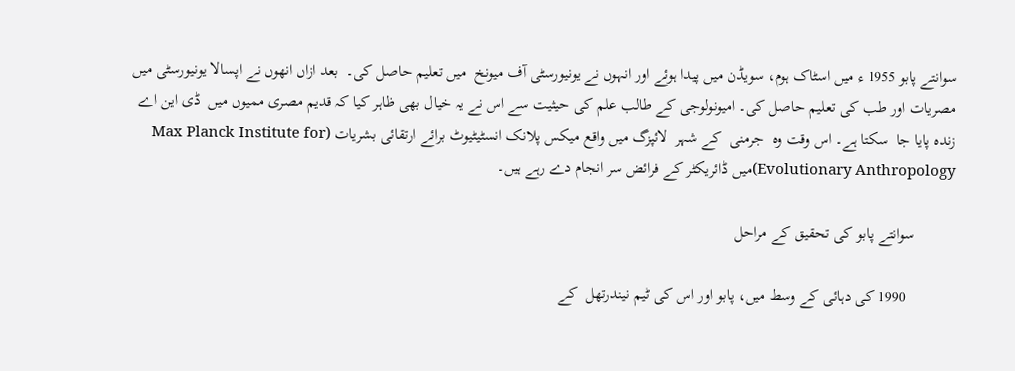سوانتے پابو 1955 ء میں اسٹاک ہوم، سویڈن میں پیدا ہوئے اور انہوں نے یونیورسٹی آف میونخ  میں تعلیم حاصل کی۔  بعد ازاں انھوں نے اپسالا یونیورسٹی میں مصریات اور طب کی تعلیم حاصل کی۔ امیونولوجی کے طالب علم کی حیثیت سے اس نے یہ خیال بھی ظاہر کیا کہ قدیم مصری ممیوں میں  ڈی این اے زندہ پایا جا  سکتا ہے۔ اس وقت وہ  جرمنی  کے شہر  لائپزگ میں واقع میکس پلانک انسٹیٹیوٹ برائے ارتقائی بشریات (Max Planck Institute for Evolutionary Anthropology)میں ڈائریکٹر کے فرائض سر انجام دے رہے ہیں۔

          سوانتے پابو کی تحقیق کے مراحل

            1990 کی دہائی کے وسط میں، پابو اور اس کی ٹیم نیندرتھل  کے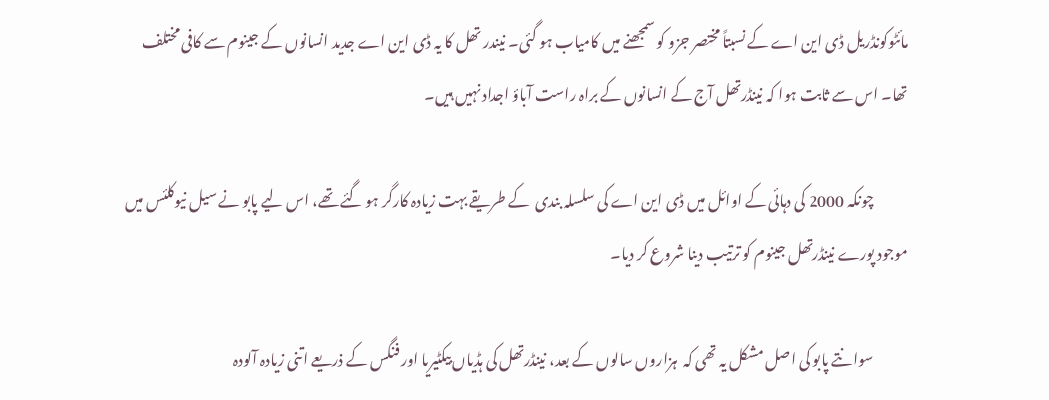مائٹوکونڈریل ڈی این اے کے نسبتاً مختصر جزو کو سمجھنے میں کامیاب ہو گئی۔ نیندر تھل کا یہ ڈی این اے جدید انسانوں کے جینوم سے کافی مختلف تھا۔ اس سے ثابت ہوا کہ نینڈرتھل آج کے انسانوں کے براہ راست آباؤ اجداد نہیں ہیں۔

            چونکہ 2000 کی دہائی کے اوائل میں ڈی این اے کی سلسلہ بندی  کے طریقے بہت زیادہ کارگر ہو گئے تھے، اس لیے پابو نے سیل نیوکلئس میں موجود پورے نینڈرتھل جینوم کو ترتیب دینا شروع کر دیا۔

            سوانتے پابو کی اصل مشکل یہ تھی کہ  ہزاروں سالوں کے بعد، نینڈرتھل کی ہڈیاں بیکٹیریا اور فنگس کے ذریعے اتنی زیادہ آلودہ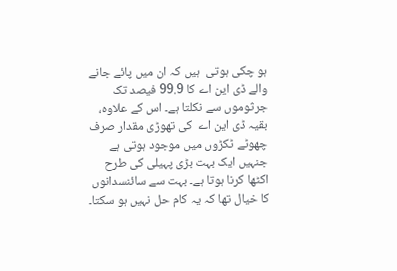ہو چکی ہوتی  ہیں کہ ان میں پائے جانے والے ڈی این اے کا 99.9 فیصد تک جرثوموں سے نکلتا ہے۔ اس کے علاوہ، بقیہ ڈی این اے  کی تھوڑی مقدار صرف چھوٹے ٹکڑوں میں موجود ہوتی ہے جنہیں ایک بہت بڑی پہیلی کی طرح اکٹھا کرنا ہوتا ہے۔ بہت سے سائنسدانوں کا خیال تھا کہ یہ کام حل نہیں ہو سکتا۔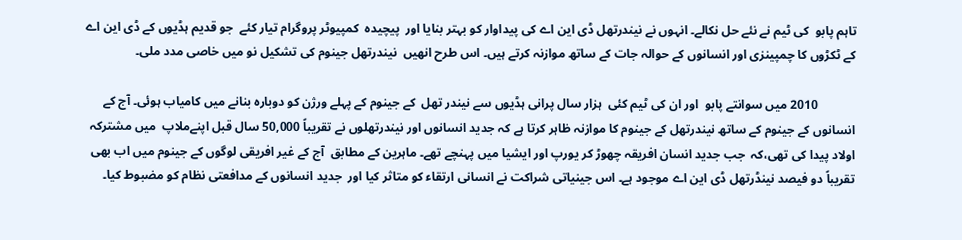تاہم پابو  کی ٹیم نے نئے حل نکالے۔ انہوں نے نیندرتھل ڈی این اے کی پیداوار کو بہتر بنایا اور  پیچیدہ  کمپیوٹر پروگرام تیار کئے  جو قدیم ہڈیوں کے ڈی این اے کے ٹکڑوں کا چمپینزی اور انسانوں کے حوالہ جات کے ساتھ موازنہ کرتے ہیں۔ اس طرح انھیں  نیندرتھل جینوم کی تشکیل نو میں خاصی مدد ملی۔

            2010 میں سوانتے پابو  اور ان کی ٹیم کئی  ہزار سال پرانی ہڈیوں سے نیندر تھل  کے جینوم کے پہلے ورژن کو دوبارہ بنانے میں کامیاب ہوئی۔ آج کے انسانوں کے جینوم کے ساتھ نیندرتھل کے جینوم کا موازنہ ظاہر کرتا ہے کہ جدید انسانوں اور نیندرتھلوں نے تقریباً 50,000 سال قبل اپنےملاپ  میں مشترکہ اولاد پیدا کی تھی،کہ  جب جدید انسان افریقہ چھوڑ کر یورپ اور ایشیا میں پہنچے تھے۔ ماہرین کے مطابق  آج کے غیر افریقی لوگوں کے جینوم میں اب بھی تقریباً دو فیصد نینڈرتھل ڈی این اے موجود ہے۔ اس جینیاتی شراکت نے انسانی ارتقاء کو متاثر کیا اور  جدید انسانوں کے مدافعتی نظام کو مضبوط کیا۔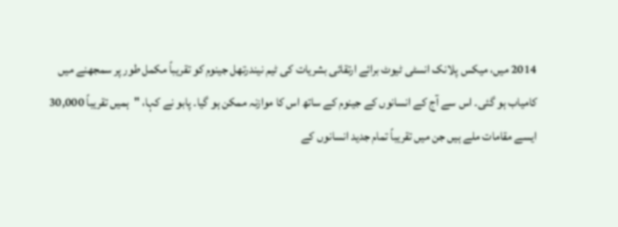2014 میں، میکس پلانک انسٹی ٹیوٹ برائے ارتقائی بشریات کی ٹیم نیندرتھل جینوم کو تقریباً مکمل طور پر سمجھنے میں کامیاب ہو گئی۔ اس سے آج کے انسانوں کے جینوم کے ساتھ اس کا موازنہ ممکن ہو گیا۔ پابو نے کہا، "ہمیں تقریباً 30,000 ایسے مقامات ملے ہیں جن میں تقریباً تمام جدید انسانوں کے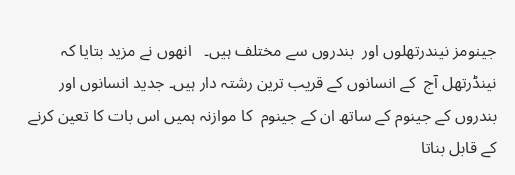جینومز نیندرتھلوں اور  بندروں سے مختلف ہیں۔   انھوں نے مزید بتایا کہ نینڈرتھل آج  کے انسانوں کے قریب ترین رشتہ دار ہیں۔ جدید انسانوں اور بندروں کے جینوم کے ساتھ ان کے جینوم  کا موازنہ ہمیں اس بات کا تعین کرنے کے قابل بناتا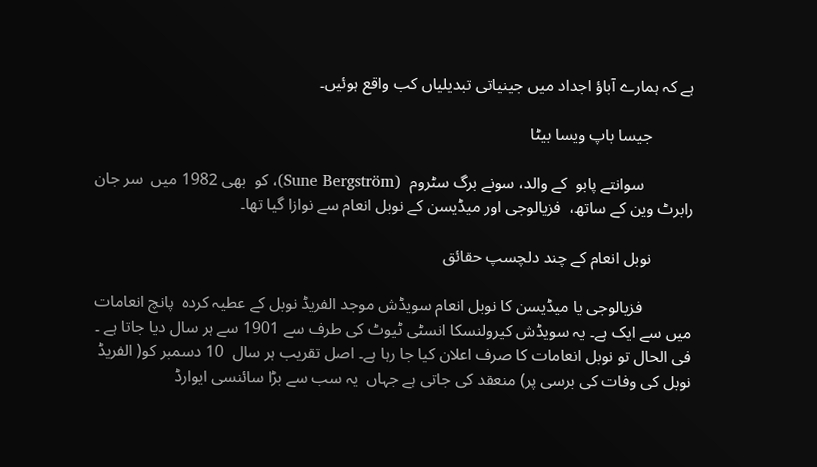ہے کہ ہمارے آباؤ اجداد میں جینیاتی تبدیلیاں کب واقع ہوئیں۔

          جیسا باپ ویسا بیٹا

            سوانتے پابو  کے والد، سونے برگ سٹروم  (Sune Bergström)، کو  بھی 1982 میں  سر جان رابرٹ وین کے ساتھ،  فزیالوجی اور میڈیسن کے نوبل انعام سے نوازا گیا تھا۔

          نوبل انعام کے چند دلچسپ حقائق

            فزیالوجی یا میڈیسن کا نوبل انعام سویڈش موجد الفریڈ نوبل کے عطیہ کردہ  پانچ انعامات میں سے ایک ہے۔ یہ سویڈش کیرولنسکا انسٹی ٹیوٹ کی طرف سے 1901 سے ہر سال دیا جاتا ہے ۔ فی الحال تو نوبل انعامات کا صرف اعلان کیا جا رہا ہے۔ اصل تقریب ہر سال  10 دسمبر کو( الفریڈ نوبل کی وفات کی برسی پر) منعقد کی جاتی ہے جہاں  یہ سب سے بڑا سائنسی ایوارڈ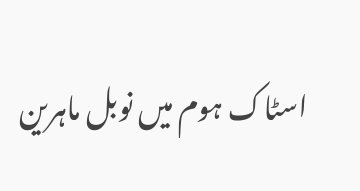اسٹاک ہوم میں نوبل ماہرین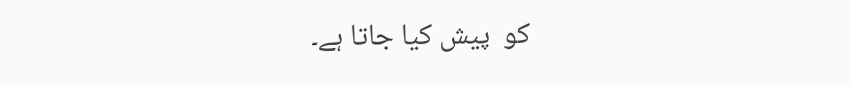کو  پیش کیا جاتا ہے۔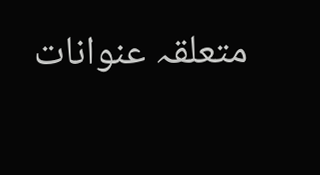متعلقہ عنوانات